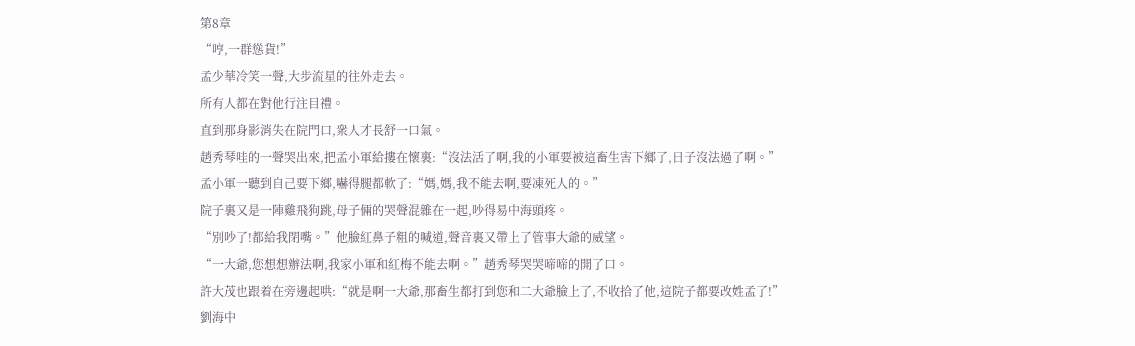第8章
“哼,一群慫貨!”
孟少華冷笑一聲,大步流星的往外走去。
所有人都在對他行注目禮。
直到那身影消失在院門口,衆人才長舒一口氣。
趙秀琴哇的一聲哭出來,把孟小軍給摟在懷裏:“沒法活了啊,我的小軍要被這畜生害下鄉了,日子沒法過了啊。”
孟小軍一聽到自己要下鄉,嚇得腿都軟了:“媽,媽,我不能去啊,要凍死人的。”
院子裏又是一陣雞飛狗跳,母子倆的哭聲混雜在一起,吵得易中海頭疼。
“別吵了!都給我閉嘴。”他臉紅鼻子粗的喊道,聲音裏又帶上了管事大爺的威望。
“一大爺,您想想辦法啊,我家小軍和紅梅不能去啊。”趙秀琴哭哭啼啼的開了口。
許大茂也跟着在旁邊起哄:“就是啊一大爺,那畜生都打到您和二大爺臉上了,不收拾了他,這院子都要改姓孟了!”
劉海中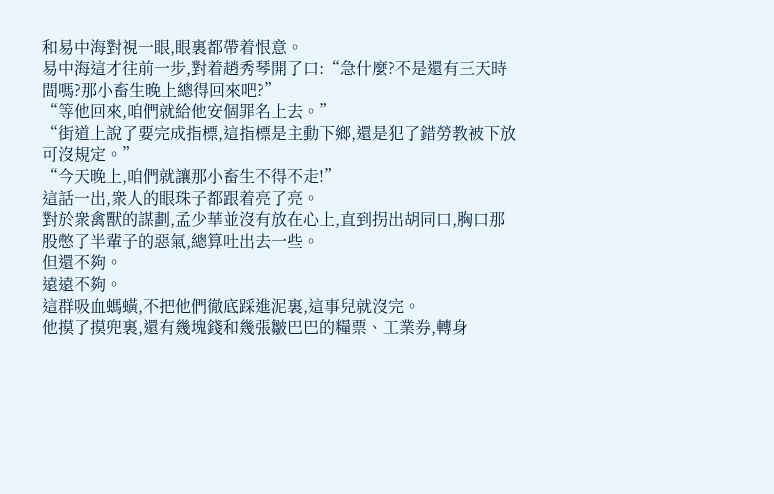和易中海對視一眼,眼裏都帶着恨意。
易中海這才往前一步,對着趙秀琴開了口:“急什麼?不是還有三天時間嗎?那小畜生晚上總得回來吧?”
“等他回來,咱們就給他安個罪名上去。”
“街道上說了要完成指標,這指標是主動下鄉,還是犯了錯勞教被下放可沒規定。”
“今天晚上,咱們就讓那小畜生不得不走!”
這話一出,衆人的眼珠子都跟着亮了亮。
對於衆禽獸的謀劃,孟少華並沒有放在心上,直到拐出胡同口,胸口那股憋了半輩子的惡氣,總算吐出去一些。
但還不夠。
遠遠不夠。
這群吸血螞蟥,不把他們徹底踩進泥裏,這事兒就沒完。
他摸了摸兜裏,還有幾塊錢和幾張皺巴巴的糧票、工業券,轉身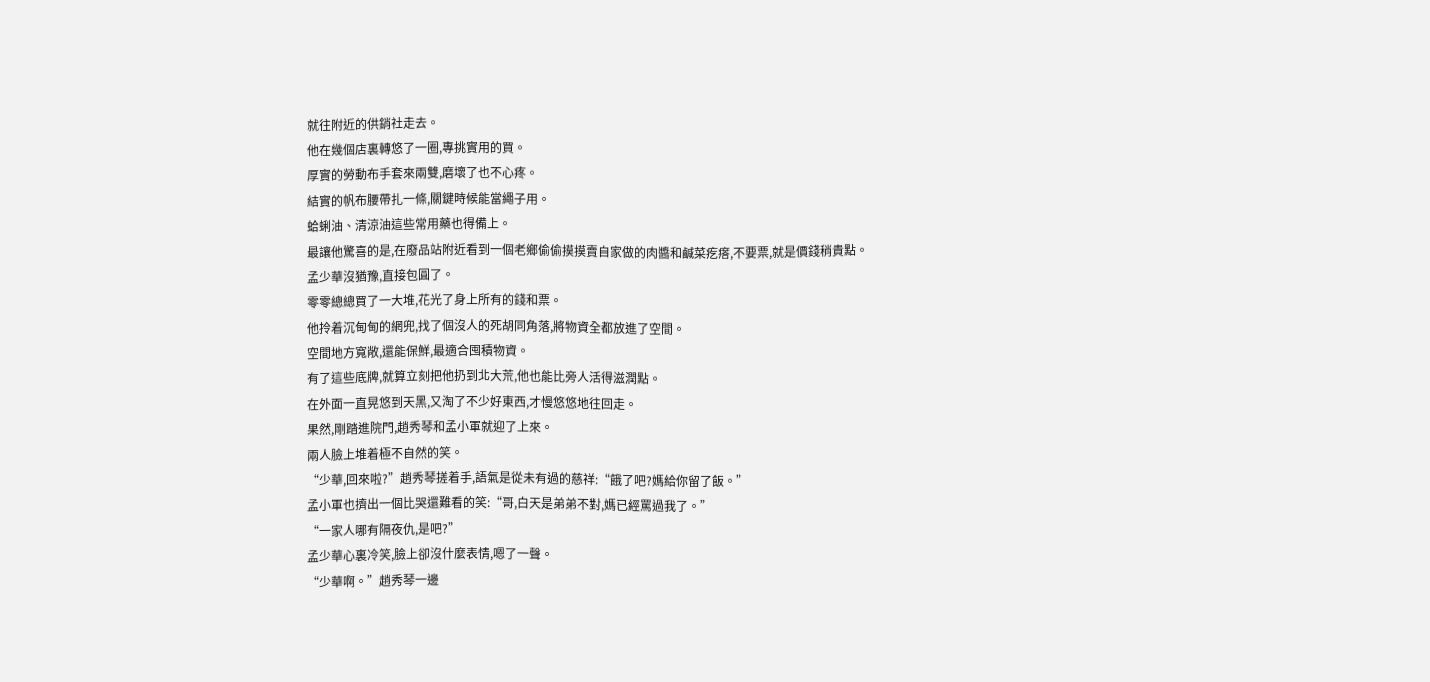就往附近的供銷社走去。
他在幾個店裏轉悠了一圈,專挑實用的買。
厚實的勞動布手套來兩雙,磨壞了也不心疼。
結實的帆布腰帶扎一條,關鍵時候能當繩子用。
蛤蜊油、清涼油這些常用藥也得備上。
最讓他驚喜的是,在廢品站附近看到一個老鄉偷偷摸摸賣自家做的肉醬和鹹菜疙瘩,不要票,就是價錢稍貴點。
孟少華沒猶豫,直接包圓了。
零零總總買了一大堆,花光了身上所有的錢和票。
他拎着沉甸甸的網兜,找了個沒人的死胡同角落,將物資全都放進了空間。
空間地方寬敞,還能保鮮,最適合囤積物資。
有了這些底牌,就算立刻把他扔到北大荒,他也能比旁人活得滋潤點。
在外面一直晃悠到天黑,又淘了不少好東西,才慢悠悠地往回走。
果然,剛踏進院門,趙秀琴和孟小軍就迎了上來。
兩人臉上堆着極不自然的笑。
“少華,回來啦?”趙秀琴搓着手,語氣是從未有過的慈祥:“餓了吧?媽給你留了飯。”
孟小軍也擠出一個比哭還難看的笑:“哥,白天是弟弟不對,媽已經罵過我了。”
“一家人哪有隔夜仇,是吧?”
孟少華心裏冷笑,臉上卻沒什麼表情,嗯了一聲。
“少華啊。”趙秀琴一邊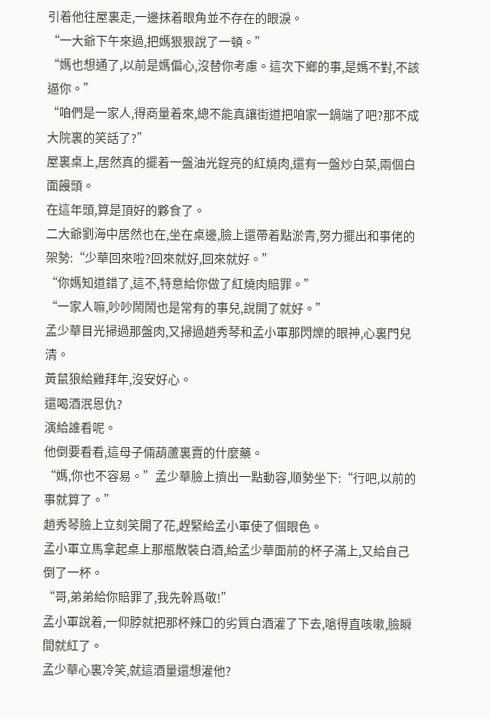引着他往屋裏走,一邊抹着眼角並不存在的眼淚。
“一大爺下午來過,把媽狠狠說了一頓。”
“媽也想通了,以前是媽偏心,沒替你考慮。這次下鄉的事,是媽不對,不該逼你。”
“咱們是一家人,得商量着來,總不能真讓街道把咱家一鍋端了吧?那不成大院裏的笑話了?”
屋裏桌上,居然真的擺着一盤油光鋥亮的紅燒肉,還有一盤炒白菜,兩個白面饅頭。
在這年頭,算是頂好的夥食了。
二大爺劉海中居然也在,坐在桌邊,臉上還帶着點淤青,努力擺出和事佬的架勢:“少華回來啦?回來就好,回來就好。”
“你媽知道錯了,這不,特意給你做了紅燒肉賠罪。”
“一家人嘛,吵吵鬧鬧也是常有的事兒,說開了就好。”
孟少華目光掃過那盤肉,又掃過趙秀琴和孟小軍那閃爍的眼神,心裏門兒清。
黃鼠狼給雞拜年,沒安好心。
還喝酒泯恩仇?
演給誰看呢。
他倒要看看,這母子倆葫蘆裏賣的什麼藥。
“媽,你也不容易。”孟少華臉上擠出一點動容,順勢坐下:“行吧,以前的事就算了。”
趙秀琴臉上立刻笑開了花,趕緊給孟小軍使了個眼色。
孟小軍立馬拿起桌上那瓶散裝白酒,給孟少華面前的杯子滿上,又給自己倒了一杯。
“哥,弟弟給你賠罪了,我先幹爲敬!”
孟小軍說着,一仰脖就把那杯辣口的劣質白酒灌了下去,嗆得直咳嗽,臉瞬間就紅了。
孟少華心裏冷笑,就這酒量還想灌他?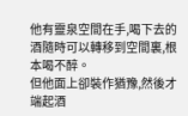他有靈泉空間在手,喝下去的酒隨時可以轉移到空間裏,根本喝不醉。
但他面上卻裝作猶豫,然後才端起酒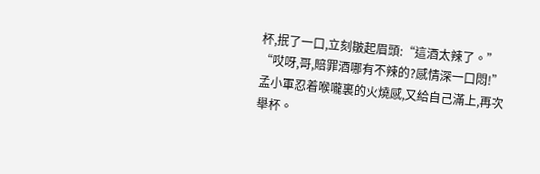杯,抿了一口,立刻皺起眉頭:“這酒太辣了。”
“哎呀,哥,賠罪酒哪有不辣的?感情深一口悶!”孟小軍忍着喉嚨裏的火燒感,又給自己滿上,再次舉杯。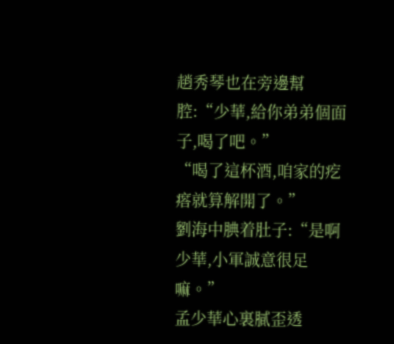趙秀琴也在旁邊幫腔:“少華,給你弟弟個面子,喝了吧。”
“喝了這杯酒,咱家的疙瘩就算解開了。”
劉海中腆着肚子:“是啊少華,小軍誠意很足嘛。”
孟少華心裏膩歪透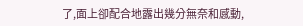了,面上卻配合地露出幾分無奈和感動,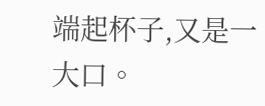端起杯子,又是一大口。